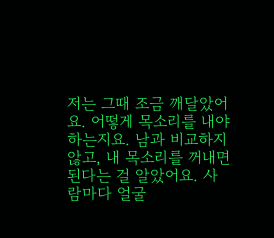저는 그때 조금 깨달았어요. 어떻게 목소리를 내야하는지요. 남과 비교하지 않고, 내 목소리를 꺼내면 된다는 걸 알았어요. 사람마다 얼굴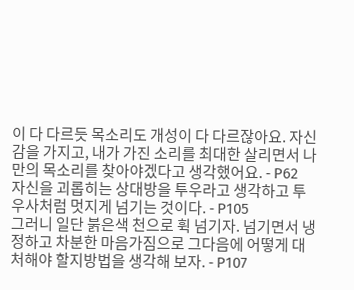이 다 다르듯 목소리도 개성이 다 다르잖아요. 자신감을 가지고, 내가 가진 소리를 최대한 살리면서 나만의 목소리를 찾아야겠다고 생각했어요. - P62
자신을 괴롭히는 상대방을 투우라고 생각하고 투우사처럼 멋지게 넘기는 것이다. - P105
그러니 일단 붉은색 천으로 휙 넘기자. 넘기면서 냉정하고 차분한 마음가짐으로 그다음에 어떻게 대처해야 할지방법을 생각해 보자. - P107